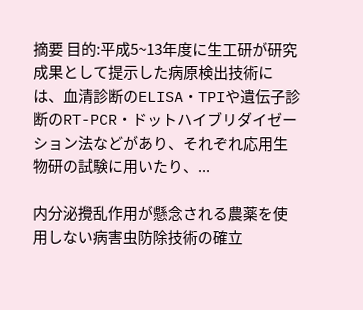摘要 目的:平成5~13年度に生工研が研究成果として提示した病原検出技術には、血清診断のELISA・TPIや遺伝子診断のRT-PCR・ドットハイブリダイゼーション法などがあり、それぞれ応用生物研の試験に用いたり、...

内分泌攪乱作用が懸念される農薬を使用しない病害虫防除技術の確立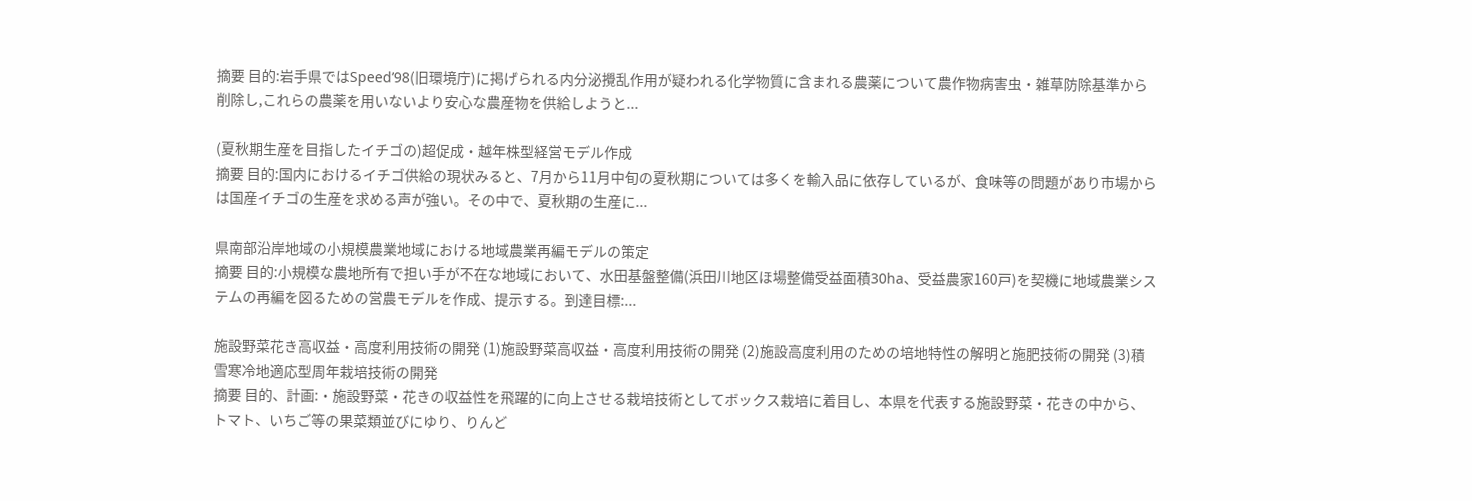摘要 目的:岩手県ではSpeed’98(旧環境庁)に掲げられる内分泌攪乱作用が疑われる化学物質に含まれる農薬について農作物病害虫・雑草防除基準から削除し,これらの農薬を用いないより安心な農産物を供給しようと...

(夏秋期生産を目指したイチゴの)超促成・越年株型経営モデル作成
摘要 目的:国内におけるイチゴ供給の現状みると、7月から11月中旬の夏秋期については多くを輸入品に依存しているが、食味等の問題があり市場からは国産イチゴの生産を求める声が強い。その中で、夏秋期の生産に...

県南部沿岸地域の小規模農業地域における地域農業再編モデルの策定
摘要 目的:小規模な農地所有で担い手が不在な地域において、水田基盤整備(浜田川地区ほ場整備受益面積30ha、受益農家160戸)を契機に地域農業システムの再編を図るための営農モデルを作成、提示する。到達目標:...

施設野菜花き高収益・高度利用技術の開発 (1)施設野菜高収益・高度利用技術の開発 (2)施設高度利用のための培地特性の解明と施肥技術の開発 (3)積雪寒冷地適応型周年栽培技術の開発
摘要 目的、計画:・施設野菜・花きの収益性を飛躍的に向上させる栽培技術としてボックス栽培に着目し、本県を代表する施設野菜・花きの中から、トマト、いちご等の果菜類並びにゆり、りんど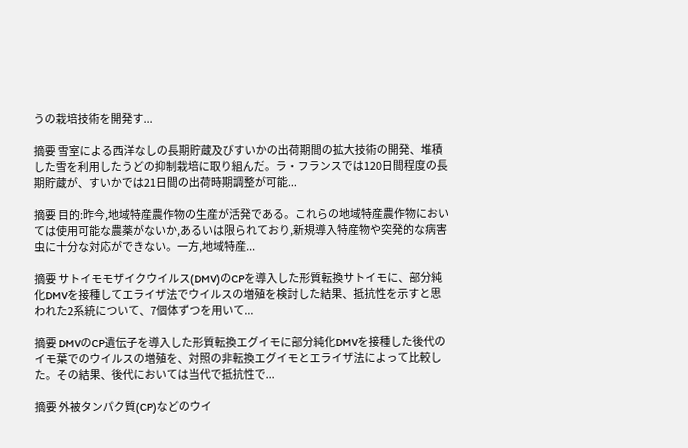うの栽培技術を開発す...

摘要 雪室による西洋なしの長期貯蔵及びすいかの出荷期間の拡大技術の開発、堆積した雪を利用したうどの抑制栽培に取り組んだ。ラ・フランスでは120日間程度の長期貯蔵が、すいかでは21日間の出荷時期調整が可能...

摘要 目的:昨今,地域特産農作物の生産が活発である。これらの地域特産農作物においては使用可能な農薬がないか,あるいは限られており,新規導入特産物や突発的な病害虫に十分な対応ができない。一方,地域特産...

摘要 サトイモモザイクウイルス(DMV)のCPを導入した形質転換サトイモに、部分純化DMVを接種してエライザ法でウイルスの増殖を検討した結果、抵抗性を示すと思われた2系統について、7個体ずつを用いて...

摘要 DMVのCP遺伝子を導入した形質転換エグイモに部分純化DMVを接種した後代のイモ葉でのウイルスの増殖を、対照の非転換エグイモとエライザ法によって比較した。その結果、後代においては当代で抵抗性で...

摘要 外被タンパク質(CP)などのウイ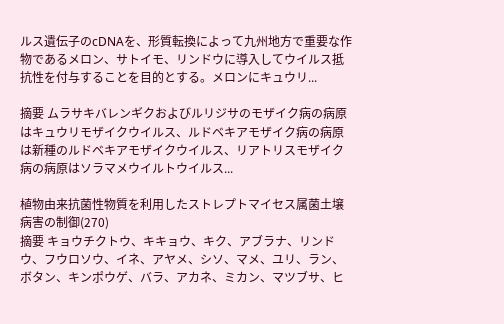ルス遺伝子のcDNAを、形質転換によって九州地方で重要な作物であるメロン、サトイモ、リンドウに導入してウイルス抵抗性を付与することを目的とする。メロンにキュウリ...

摘要 ムラサキバレンギクおよびルリジサのモザイク病の病原はキュウリモザイクウイルス、ルドベキアモザイク病の病原は新種のルドベキアモザイクウイルス、リアトリスモザイク病の病原はソラマメウイルトウイルス...

植物由来抗菌性物質を利用したストレプトマイセス属菌土壌病害の制御(270)
摘要 キョウチクトウ、キキョウ、キク、アブラナ、リンドウ、フウロソウ、イネ、アヤメ、シソ、マメ、ユリ、ラン、ボタン、キンポウゲ、バラ、アカネ、ミカン、マツブサ、ヒ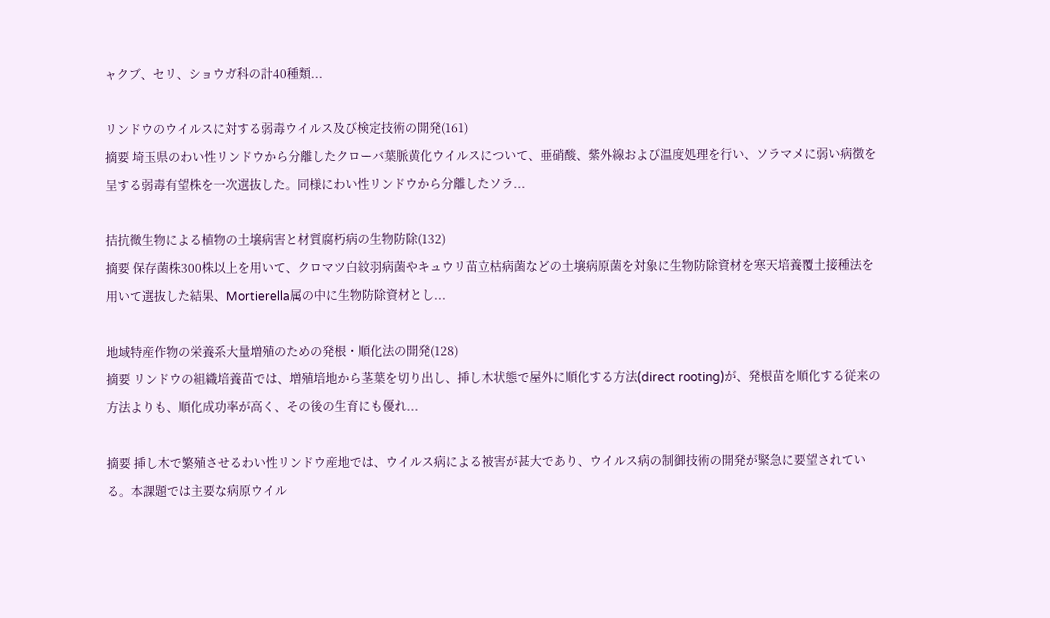ャクブ、セリ、ショウガ科の計40種類...

リンドウのウイルスに対する弱毒ウイルス及び検定技術の開発(161)
摘要 埼玉県のわい性リンドウから分離したクローバ葉脈黄化ウイルスについて、亜硝酸、紫外線および温度処理を行い、ソラマメに弱い病徴を呈する弱毒有望株を一次選抜した。同様にわい性リンドウから分離したソラ...

拮抗微生物による植物の土壌病害と材質腐朽病の生物防除(132)
摘要 保存菌株300株以上を用いて、クロマツ白紋羽病菌やキュウリ苗立枯病菌などの土壌病原菌を対象に生物防除資材を寒天培養覆土接種法を用いて選抜した結果、Mortierella属の中に生物防除資材とし...

地域特産作物の栄養系大量増殖のための発根・順化法の開発(128)
摘要 リンドウの組織培養苗では、増殖培地から茎葉を切り出し、挿し木状態で屋外に順化する方法(direct rooting)が、発根苗を順化する従来の方法よりも、順化成功率が高く、その後の生育にも優れ...

摘要 挿し木で繁殖させるわい性リンドウ産地では、ウイルス病による被害が甚大であり、ウイルス病の制御技術の開発が緊急に要望されている。本課題では主要な病原ウイル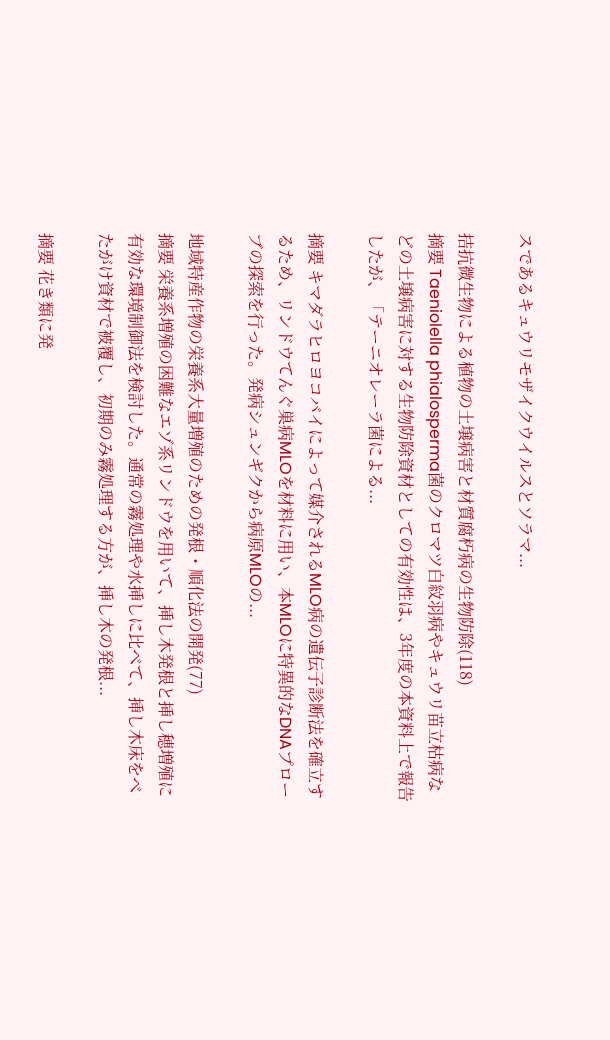スであるキュウリモザイクウイルスとソラマ...

拮抗微生物による植物の土壌病害と材質腐朽病の生物防除(118)
摘要 Taeniolella phialosperma菌のクロマツ白紋羽病やキュウリ苗立枯病などの土壌病害に対する生物防除資材としての有効性は、3年度の本資料上で報告したが、「テーニオレーラ菌による...

摘要 キマダラヒロヨコバイによって媒介されるMLO病の遺伝子診断法を確立するため、リンドウてんぐ巣病MLOを材料に用い、本MLOに特異的なDNAプローブの探索を行った。発病シュンギクから病原MLOの...

地域特産作物の栄養系大量増殖のための発根・順化法の開発(77)
摘要 栄養系増殖の困難なエゾ系リンドウを用いて、挿し木発根と挿し穂増殖に有効な環境制御法を検討した。通常の霧処理や水挿しに比べて、挿し木床をべたがけ資材で被覆し、初期のみ霧処理する方が、挿し木の発根...

摘要 花き類に発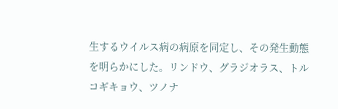生するウイルス病の病原を同定し、その発生動態を明らかにした。リンドウ、グラジオラス、トルコギキョウ、ツノナ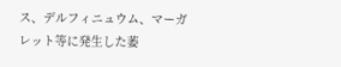ス、デルフィニュウム、マーガレット等に発生した萎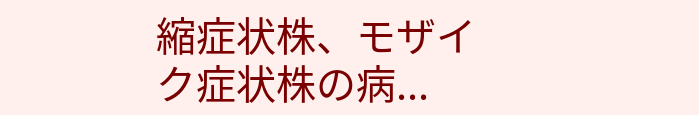縮症状株、モザイク症状株の病...